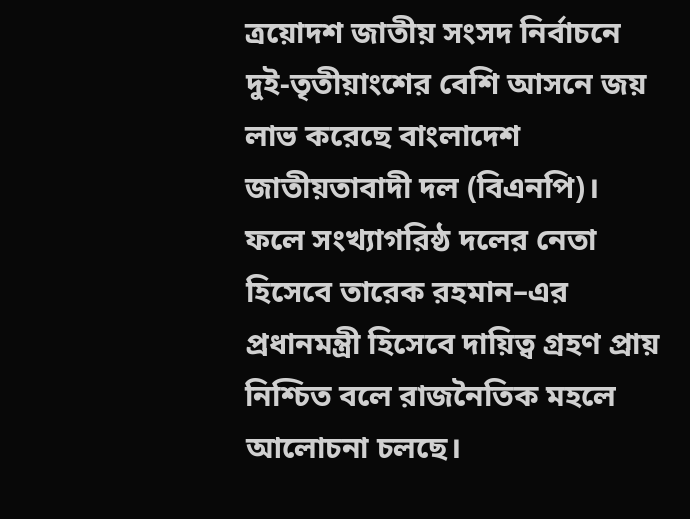ত্রয়োদশ জাতীয় সংসদ নির্বাচনে দুই-তৃতীয়াংশের বেশি আসনে জয় লাভ করেছে বাংলাদেশ জাতীয়তাবাদী দল (বিএনপি)। ফলে সংখ্যাগরিষ্ঠ দলের নেতা হিসেবে তারেক রহমান–এর প্রধানমন্ত্রী হিসেবে দায়িত্ব গ্রহণ প্রায় নিশ্চিত বলে রাজনৈতিক মহলে আলোচনা চলছে।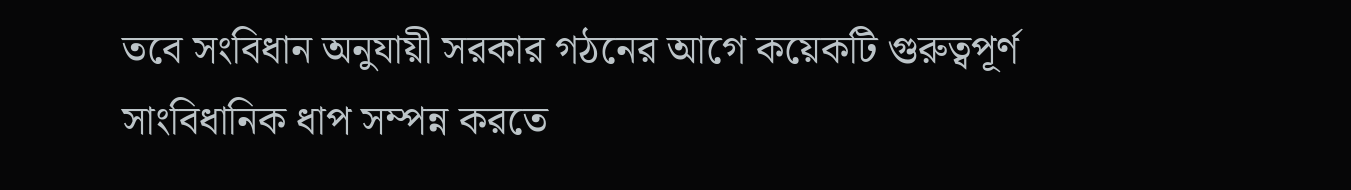তবে সংবিধান অনুযায়ী সরকার গঠনের আগে কয়েকটি গুরুত্বপূর্ণ সাংবিধানিক ধাপ সম্পন্ন করতে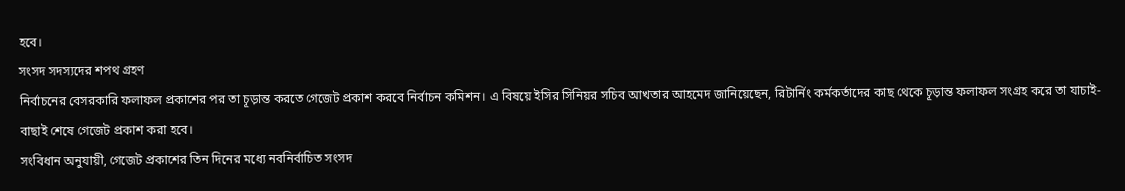হবে।
সংসদ সদস্যদের শপথ গ্রহণ
নির্বাচনের বেসরকারি ফলাফল প্রকাশের পর তা চূড়ান্ত করতে গেজেট প্রকাশ করবে নির্বাচন কমিশন। এ বিষয়ে ইসির সিনিয়র সচিব আখতার আহমেদ জানিয়েছেন, রিটার্নিং কর্মকর্তাদের কাছ থেকে চূড়ান্ত ফলাফল সংগ্রহ করে তা যাচাই-বাছাই শেষে গেজেট প্রকাশ করা হবে।
সংবিধান অনুযায়ী, গেজেট প্রকাশের তিন দিনের মধ্যে নবনির্বাচিত সংসদ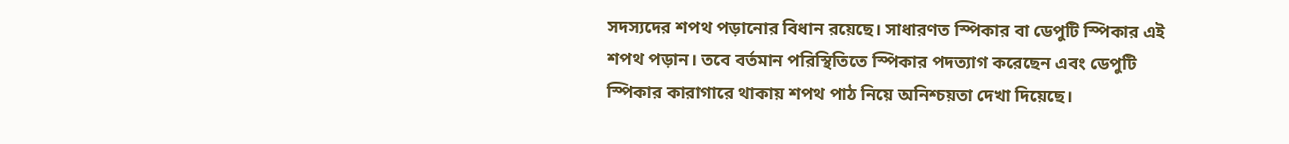সদস্যদের শপথ পড়ানোর বিধান রয়েছে। সাধারণত স্পিকার বা ডেপুটি স্পিকার এই শপথ পড়ান। তবে বর্তমান পরিস্থিতিতে স্পিকার পদত্যাগ করেছেন এবং ডেপুটি স্পিকার কারাগারে থাকায় শপথ পাঠ নিয়ে অনিশ্চয়তা দেখা দিয়েছে।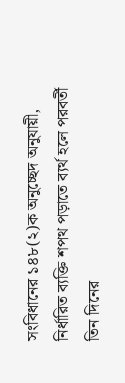সংবিধানের ১৪৮(২)ক অনুচ্ছেদ অনুযায়ী, নির্ধারিত ব্যক্তি শপথ পড়াতে ব্যর্থ হলে পরবর্তী তিন দিনের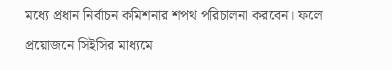মধ্যে প্রধান নির্বাচন কমিশনার শপথ পরিচালনা করবেন। ফলে প্রয়োজনে সিইসির মাধ্যমে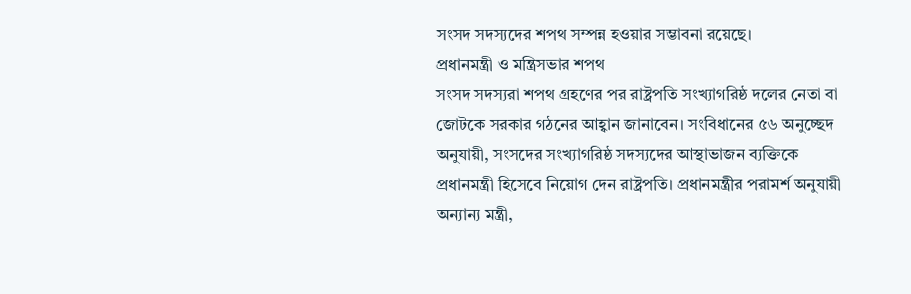সংসদ সদস্যদের শপথ সম্পন্ন হওয়ার সম্ভাবনা রয়েছে।
প্রধানমন্ত্রী ও মন্ত্রিসভার শপথ
সংসদ সদস্যরা শপথ গ্রহণের পর রাষ্ট্রপতি সংখ্যাগরিষ্ঠ দলের নেতা বা জোটকে সরকার গঠনের আহ্বান জানাবেন। সংবিধানের ৫৬ অনুচ্ছেদ অনুযায়ী, সংসদের সংখ্যাগরিষ্ঠ সদস্যদের আস্থাভাজন ব্যক্তিকে প্রধানমন্ত্রী হিসেবে নিয়োগ দেন রাষ্ট্রপতি। প্রধানমন্ত্রীর পরামর্শ অনুযায়ী অন্যান্য মন্ত্রী,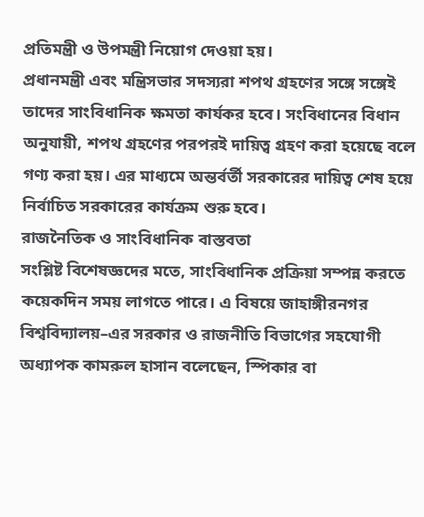প্রতিমন্ত্রী ও উপমন্ত্রী নিয়োগ দেওয়া হয়।
প্রধানমন্ত্রী এবং মন্ত্রিসভার সদস্যরা শপথ গ্রহণের সঙ্গে সঙ্গেই তাদের সাংবিধানিক ক্ষমতা কার্যকর হবে। সংবিধানের বিধান অনুযায়ী, শপথ গ্রহণের পরপরই দায়িত্ব গ্রহণ করা হয়েছে বলে গণ্য করা হয়। এর মাধ্যমে অন্তর্বর্তী সরকারের দায়িত্ব শেষ হয়ে নির্বাচিত সরকারের কার্যক্রম শুরু হবে।
রাজনৈতিক ও সাংবিধানিক বাস্তবতা
সংশ্লিষ্ট বিশেষজ্ঞদের মতে, সাংবিধানিক প্রক্রিয়া সম্পন্ন করতে কয়েকদিন সময় লাগতে পারে। এ বিষয়ে জাহাঙ্গীরনগর বিশ্ববিদ্যালয়–এর সরকার ও রাজনীতি বিভাগের সহযোগী অধ্যাপক কামরুল হাসান বলেছেন, স্পিকার বা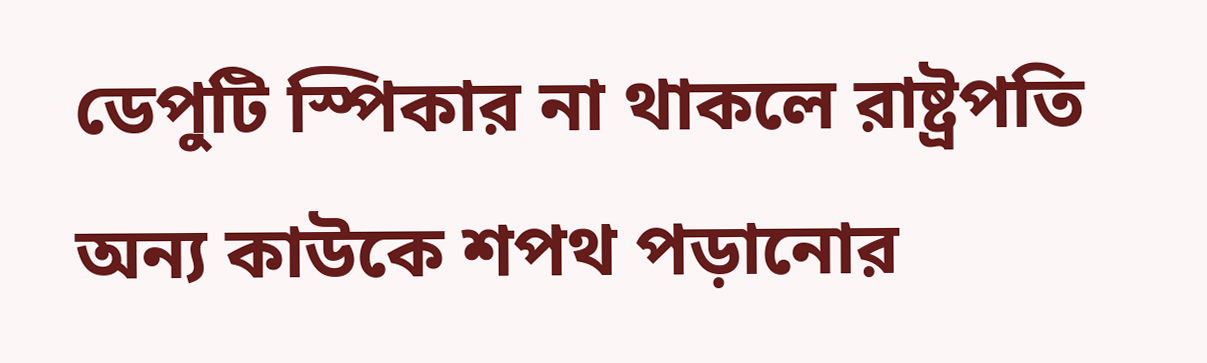ডেপুটি স্পিকার না থাকলে রাষ্ট্রপতি অন্য কাউকে শপথ পড়ানোর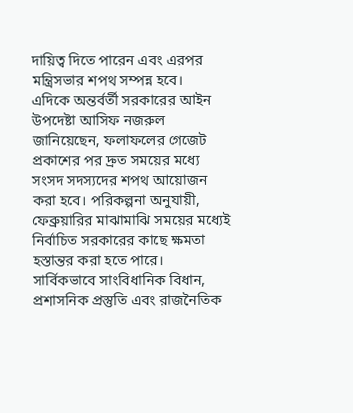দায়িত্ব দিতে পারেন এবং এরপর মন্ত্রিসভার শপথ সম্পন্ন হবে।
এদিকে অন্তর্বর্তী সরকারের আইন উপদেষ্টা আসিফ নজরুল জানিয়েছেন, ফলাফলের গেজেট প্রকাশের পর দ্রুত সময়ের মধ্যে সংসদ সদস্যদের শপথ আয়োজন করা হবে। পরিকল্পনা অনুযায়ী, ফেব্রুয়ারির মাঝামাঝি সময়ের মধ্যেই নির্বাচিত সরকারের কাছে ক্ষমতা হস্তান্তর করা হতে পারে।
সার্বিকভাবে সাংবিধানিক বিধান, প্রশাসনিক প্রস্তুতি এবং রাজনৈতিক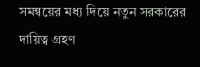সমন্বয়ের মধ্য দিয়ে নতুন সরকারের দায়িত্ব গ্রহণ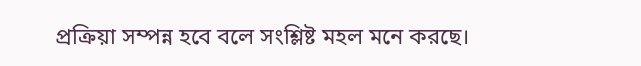প্রক্রিয়া সম্পন্ন হবে বলে সংশ্লিষ্ট মহল মনে করছে।